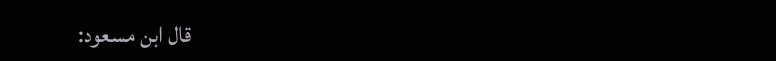قال ابن مسعود: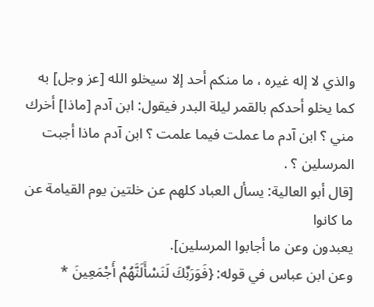والذي لا إله غيره ، ما منكم أحد إلا سيخلو الله [عز وجل] به كما يخلو أحدكم بالقمر ليلة البدر فيقول: ابن آدم [ماذا] أخرك مني ؟ ابن آدم ما عملت فيما علمت ؟ ابن آدم ماذا أجبت المرسلين ؟ .
[قال أبو العالية: يسأل العباد كلهم عن خلتين يوم القيامة عن ما كانوا
يعبدون وعن ما أجابوا المرسلين].
وعن ابن عباس في قوله: {فَوَرَبِّكَ لَنَسْأَلَنَّهُمْ أَجْمَعِينَ *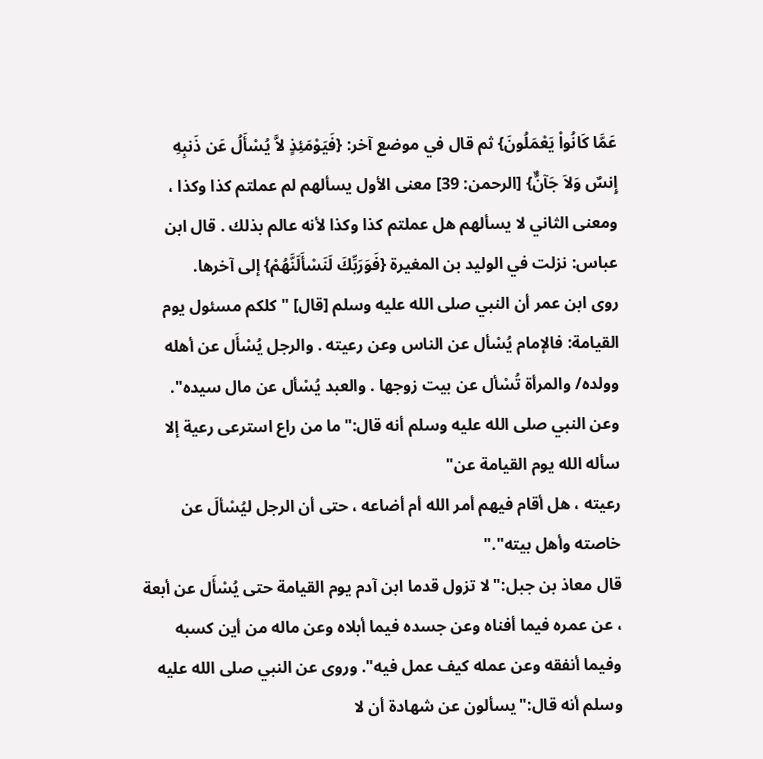عَمَّا كَانُواْ يَعْمَلُونَ} ثم قال في موضع آخر: {فَيَوْمَئِذٍ لاَّ يُسْأَلُ عَن ذَنبِهِ إِنسٌ وَلاَ جَآنٌّ} [الرحمن: 39] معنى الأول يسألهم لم عملتم كذا وكذا ، ومعنى الثاني لا يسألهم هل عملتم كذا وكذا لأنه عالم بذلك . قال ابن عباس: نزلت في الوليد بن المغيرة {فَوَرَبِّكَ لَنَسْأَلَنَّهُمْ} إلى آخرها.
روى ابن عمر أن النبي صلى الله عليه وسلم [قال] "كلكم مسئول يوم القيامة: فالإمام يُسْأل عن الناس وعن رعيته . والرجل يُسْأَل عن أهله وولده/ والمرأة تُسْأل عن بيت زوجها . والعبد يُسْأل عن مال سيده".
وعن النبي صلى الله عليه وسلم أنه قال:"ما من راع استرعى رعية إلا سأله الله يوم القيامة عن"
رعيته ، هل أقام فيهم أمر الله أم أضاعه ، حتى أن الرجل ليُسْألَ عن خاصته وأهل بيته"."
قال معاذ بن جبل:"لا تزول قدما ابن آدم يوم القيامة حتى يُسْأَل عن أبعة ، عن عمره فيما أفناه وعن جسده فيما أبلاه وعن ماله من أين كسبه وفيما أنفقه وعن عمله كيف عمل فيه". وروى عن النبي صلى الله عليه وسلم أنه قال:"يسألون عن شهادة أن لا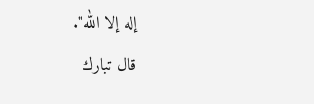إله إلا الله".
قال تبارك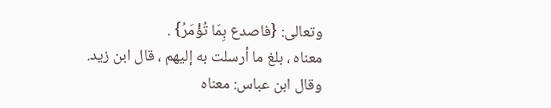وتعالى: {فاصدع بِمَا تُؤْمَرُ} .
معناه ، بلغ ما أرسلت به إليهم ، قال ابن زيد.
وقال ابن عباس: معناه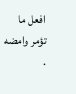افعل ما تؤمر وامضه .